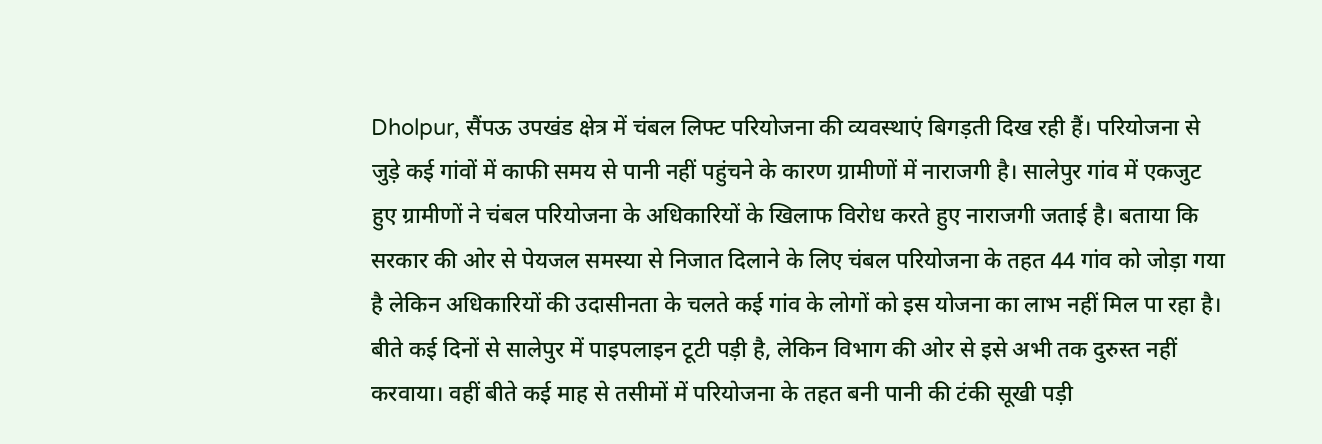Dholpur, सैंपऊ उपखंड क्षेत्र में चंबल लिफ्ट परियोजना की व्यवस्थाएं बिगड़ती दिख रही हैं। परियोजना से जुड़े कई गांवों में काफी समय से पानी नहीं पहुंचने के कारण ग्रामीणों में नाराजगी है। सालेपुर गांव में एकजुट हुए ग्रामीणों ने चंबल परियोजना के अधिकारियों के खिलाफ विरोध करते हुए नाराजगी जताई है। बताया कि सरकार की ओर से पेयजल समस्या से निजात दिलाने के लिए चंबल परियोजना के तहत 44 गांव को जोड़ा गया है लेकिन अधिकारियों की उदासीनता के चलते कई गांव के लोगों को इस योजना का लाभ नहीं मिल पा रहा है।
बीते कई दिनों से सालेपुर में पाइपलाइन टूटी पड़ी है, लेकिन विभाग की ओर से इसे अभी तक दुरुस्त नहीं करवाया। वहीं बीते कई माह से तसीमों में परियोजना के तहत बनी पानी की टंकी सूखी पड़ी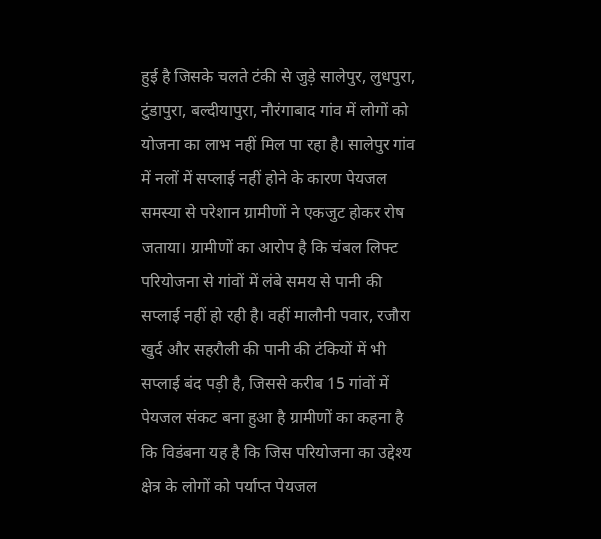हुई है जिसके चलते टंकी से जुड़े सालेपुर, लुधपुरा, टुंडापुरा, बल्दीयापुरा, नौरंगाबाद गांव में लोगों को योजना का लाभ नहीं मिल पा रहा है। सालेपुर गांव में नलों में सप्लाई नहीं होने के कारण पेयजल समस्या से परेशान ग्रामीणों ने एकजुट होकर रोष जताया। ग्रामीणों का आरोप है कि चंबल लिफ्ट परियोजना से गांवों में लंबे समय से पानी की सप्लाई नहीं हो रही है। वहीं मालौनी पवार, रजौरा खुर्द और सहरौली की पानी की टंकियों में भी सप्लाई बंद पड़ी है, जिससे करीब 15 गांवों में पेयजल संकट बना हुआ है ग्रामीणों का कहना है कि विडंबना यह है कि जिस परियोजना का उद्देश्य क्षेत्र के लोगों को पर्याप्त पेयजल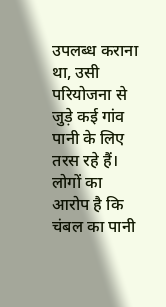उपलब्ध कराना था, उसी परियोजना से जुड़े कई गांव पानी के लिए तरस रहे हैं। लोगों का आरोप है कि चंबल का पानी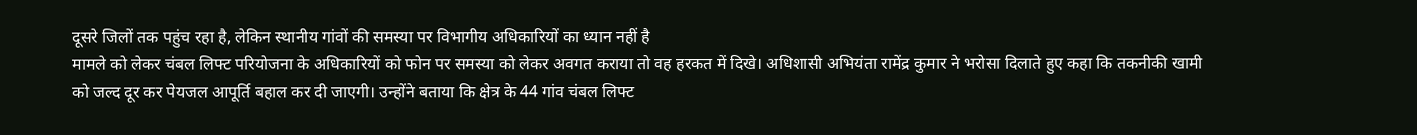दूसरे जिलों तक पहुंच रहा है, लेकिन स्थानीय गांवों की समस्या पर विभागीय अधिकारियों का ध्यान नहीं है
मामले को लेकर चंबल लिफ्ट परियोजना के अधिकारियों को फोन पर समस्या को लेकर अवगत कराया तो वह हरकत में दिखे। अधिशासी अभियंता रामेंद्र कुमार ने भरोसा दिलाते हुए कहा कि तकनीकी खामी को जल्द दूर कर पेयजल आपूर्ति बहाल कर दी जाएगी। उन्होंने बताया कि क्षेत्र के 44 गांव चंबल लिफ्ट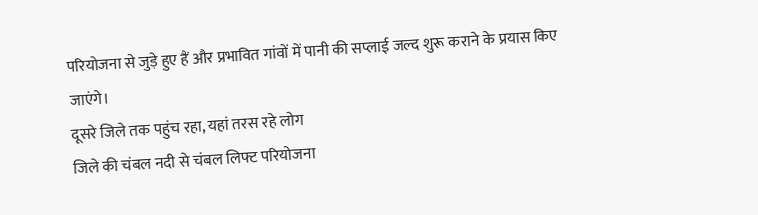परियोजना से जुड़े हुए हैं और प्रभावित गांवों में पानी की सप्लाई जल्द शुरू कराने के प्रयास किए जाएंगे।
दूसरे जिले तक पहुंच रहा, यहां तरस रहे लोग
जिले की चंबल नदी से चंबल लिफ्ट परियोजना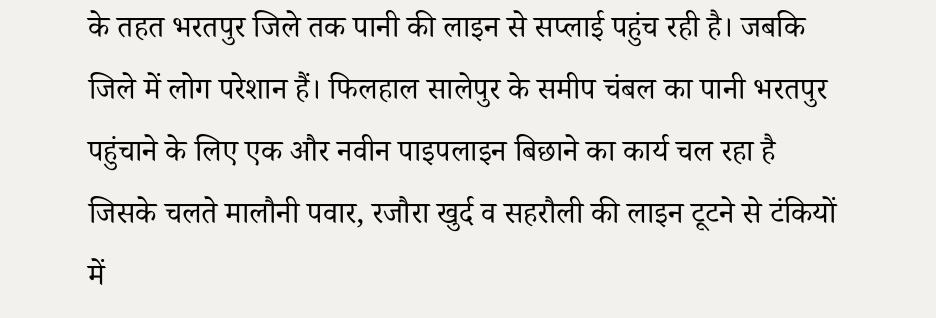के तहत भरतपुर जिले तक पानी की लाइन से सप्लाई पहुंच रही है। जबकि जिले में लोग परेशान हैं। फिलहाल सालेपुर के समीप चंबल का पानी भरतपुर पहुंचाने के लिए एक और नवीन पाइपलाइन बिछाने का कार्य चल रहा है जिसके चलते मालौनी पवार, रजौरा खुर्द व सहरौली की लाइन टूटने से टंकियों में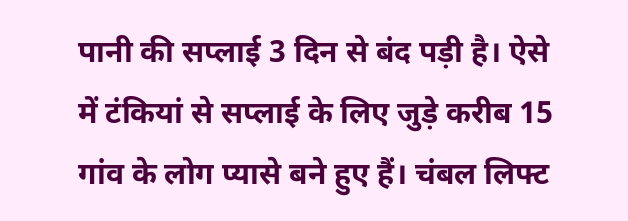पानी की सप्लाई 3 दिन से बंद पड़ी है। ऐसे में टंकियां से सप्लाई के लिए जुड़े करीब 15 गांव के लोग प्यासे बने हुए हैं। चंबल लिफ्ट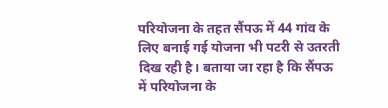परियोजना के तहत सैंपऊ में 44 गांव के लिए बनाई गई योजना भी पटरी से उतरती दिख रही है। बताया जा रहा है कि सैंपऊ में परियोजना के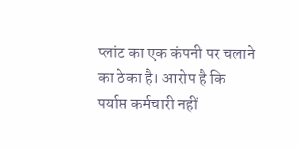प्लांट का एक कंपनी पर चलाने का ठेका है। आरोप है कि पर्याप्त कर्मचारी नहीं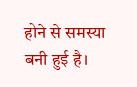होने से समस्या बनी हुई है।